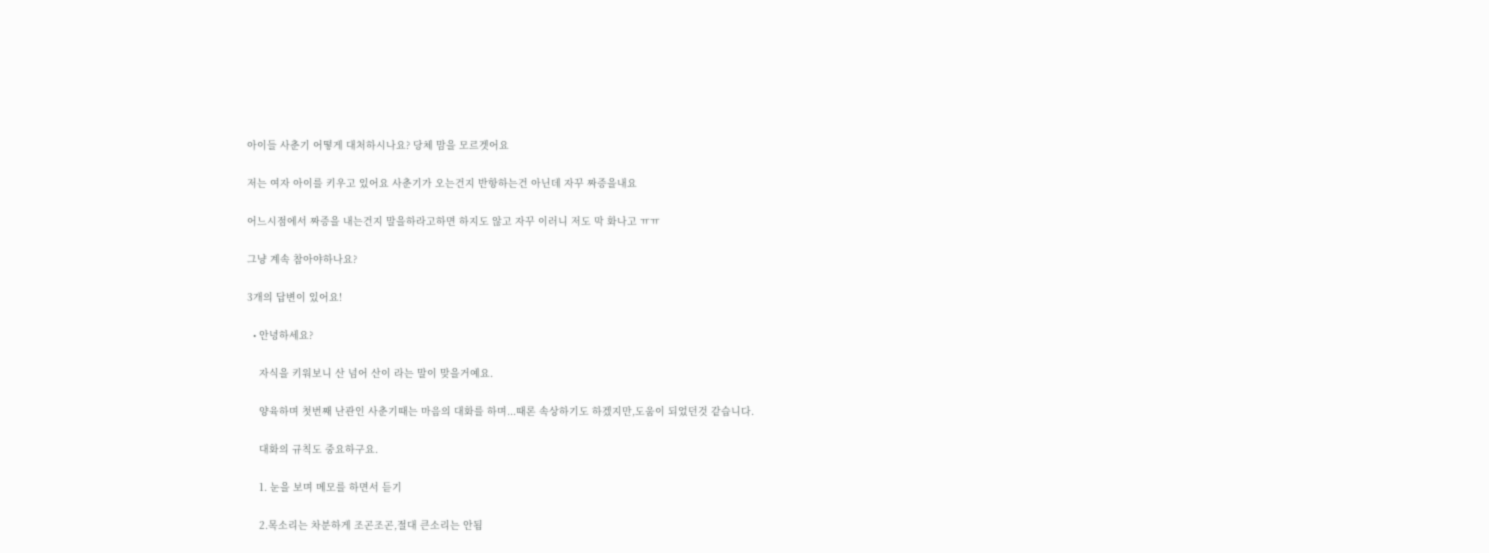아이들 사춘기 어떻게 대처하시나요? 당체 맘을 모르겟어요

저는 여자 아이를 키우고 있어요 사춘기가 오는건지 반항하는건 아닌데 자꾸 짜증을내요

어느시점에서 짜증을 내는건지 말을하라고하면 하지도 않고 자꾸 이러니 저도 막 화나고 ㅠㅠ

그냥 계속 참아야하나요?

3개의 답변이 있어요!

  • 안녕하세요?

    자식을 키워보니 산 넘어 산이 라는 말이 맞을거예요.

    양육하며 첫번째 난관인 사춘기때는 마음의 대화를 하며...때론 속상하기도 하겠지만,도움이 되었던것 같습니다.

    대화의 규칙도 중요하구요.

    1. 눈을 보며 메모를 하면서 듣기

    2.목소리는 차분하게 조곤조곤,절대 큰소리는 안됨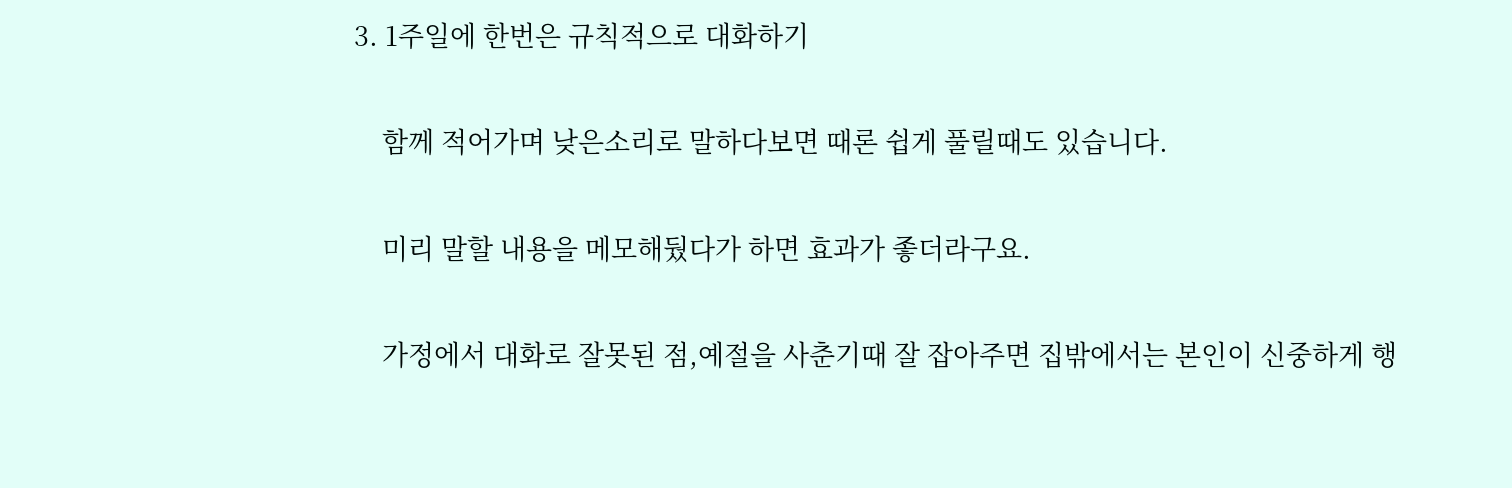3. 1주일에 한번은 규칙적으로 대화하기

    함께 적어가며 낮은소리로 말하다보면 때론 쉽게 풀릴때도 있습니다.

    미리 말할 내용을 메모해뒀다가 하면 효과가 좋더라구요.

    가정에서 대화로 잘못된 점,예절을 사춘기때 잘 잡아주면 집밖에서는 본인이 신중하게 행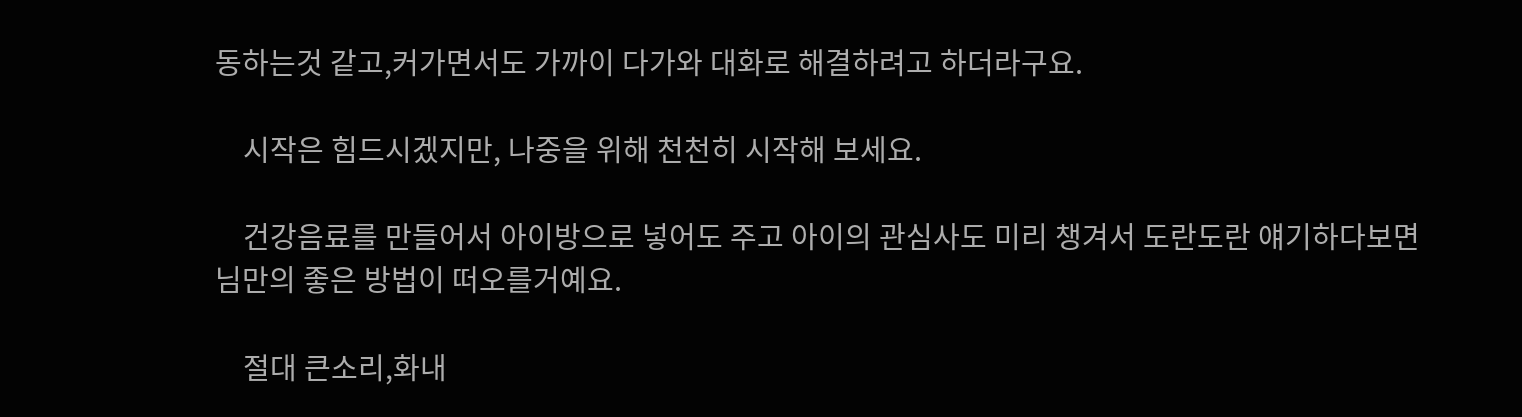동하는것 같고,커가면서도 가까이 다가와 대화로 해결하려고 하더라구요.

    시작은 힘드시겠지만, 나중을 위해 천천히 시작해 보세요.

    건강음료를 만들어서 아이방으로 넣어도 주고 아이의 관심사도 미리 챙겨서 도란도란 얘기하다보면 님만의 좋은 방법이 떠오를거예요.

    절대 큰소리,화내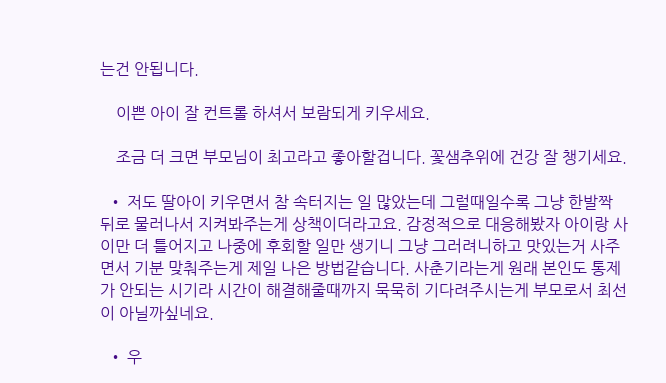는건 안됩니다.

    이쁜 아이 잘 컨트롤 하셔서 보람되게 키우세요.

    조금 더 크면 부모님이 최고라고 좋아할겁니다. 꽃샘추위에 건강 잘 챙기세요.

  • 저도 딸아이 키우면서 참 속터지는 일 많았는데 그럴때일수록 그냥 한발짝 뒤로 물러나서 지켜봐주는게 상책이더라고요. 감정적으로 대응해봤자 아이랑 사이만 더 틀어지고 나중에 후회할 일만 생기니 그냥 그러려니하고 맛있는거 사주면서 기분 맞춰주는게 제일 나은 방법같습니다. 사춘기라는게 원래 본인도 통제가 안되는 시기라 시간이 해결해줄때까지 묵묵히 기다려주시는게 부모로서 최선이 아닐까싶네요.

  • 우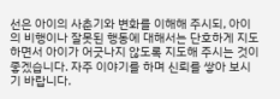선은 아이의 사춘기와 변화를 이해해 주시되, 아이의 비행이나 잘못된 행동에 대해서는 단호하게 지도하면서 아이가 어긋나지 않도록 지도해 주시는 것이 좋겠습니다. 자주 이야기를 하며 신뢰를 쌓아 보시기 바랍니다.